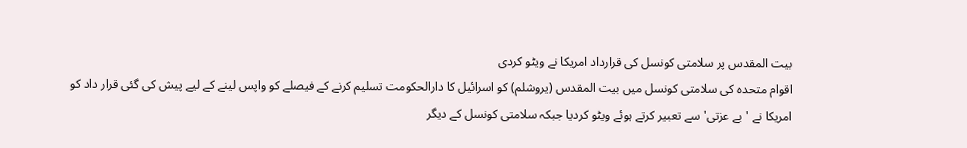بیت المقدس پر سلامتی کونسل کی قرارداد امریکا نے ویٹو کردی
اقوام متحدہ کی سلامتی کونسل میں بیت المقدس (یروشلم) کو اسرائیل کا دارالحکومت تسلیم کرنے کے فیصلے کو واپس لینے کے لیے پیش کی گئی قرار داد کو امریکا نے 'بے عزتی' سے تعبیر کرتے ہوئے ویٹو کردیا جبکہ سلامتی کونسل کے دیگر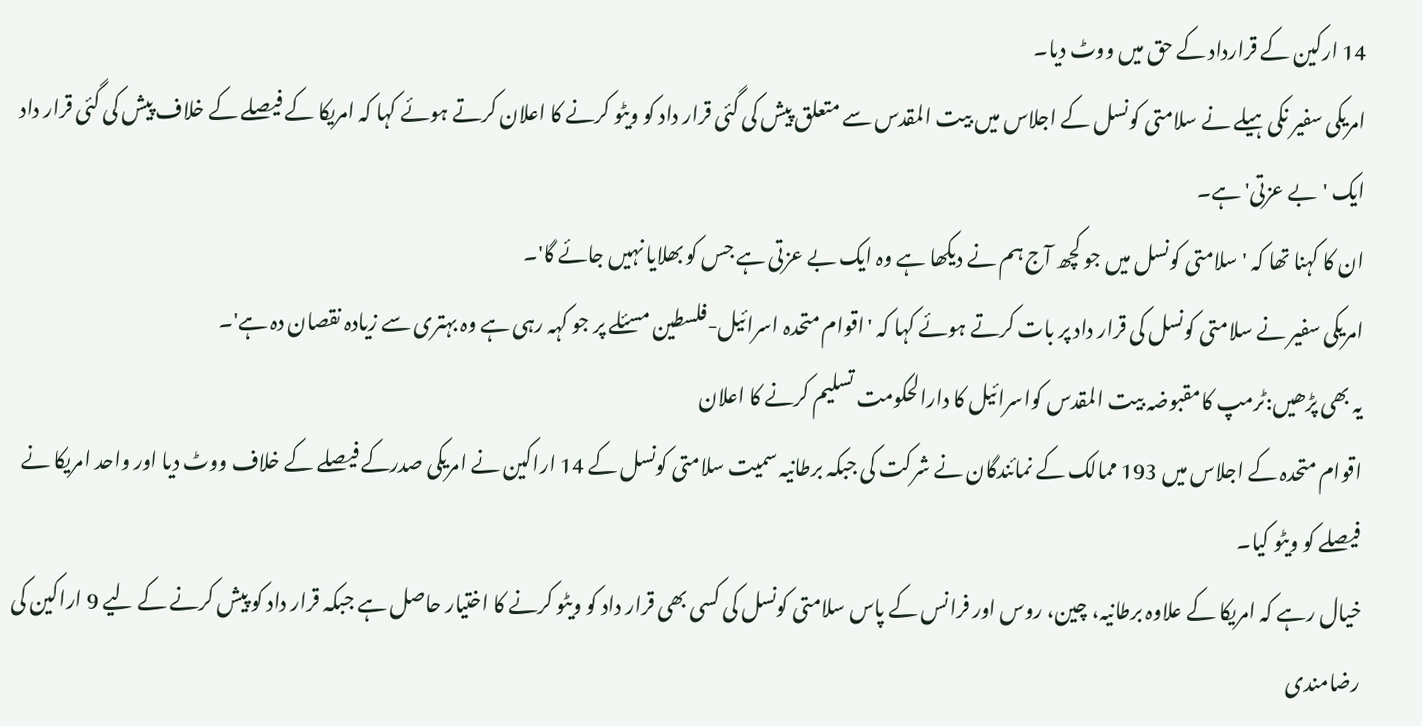14 ارکین کے قرارداد کے حق میں ووٹ دیا۔
امریکی سفیر نکی ہیلے نے سلامتی کونسل کے اجلاس میں بیت المقدس سے متعلق پیش کی گئی قرار داد کو ویٹو کرنے کا اعلان کرتے ہوئے کہا کہ امریکا کے فیصلے کے خلاف پیش کی گئی قرار داد ایک 'بے عزتی' ہے۔
ان کا کہنا تھا کہ 'سلامتی کونسل میں جو کچھ آج ہم نے دیکھا ہے وہ ایک بے عزتی ہے جس کو بھلایا نہیں جائے گا'۔
امریکی سفیر نے سلامتی کونسل کی قرار داد پر بات کرتے ہوئے کہا کہ 'اقوام متحدہ اسرائیل-فلسطین مسئلے پر جو کہہ رہی ہے وہ بہتری سے زیادہ نقصان دہ ہے'۔
یہ بھی پڑھیں:ٹرمپ کامقبوضہ بیت المقدس کواسرائیل کا دارالحکومت تسلیم کرنے کا اعلان
اقوام متحدہ کے اجلاس میں 193 ممالک کے نمائندگان نے شرکت کی جبکہ برطانیہ سمیت سلامتی کونسل کے 14 اراکین نے امریکی صدرکے فیصلے کے خلاف ووٹ دیا اور واحد امریکا نے فیصلے کو ویٹو کیا۔
خیال رہے کہ امریکا کے علاوہ برطانیہ، چین، روس اور فرانس کے پاس سلامتی کونسل کی کسی بھی قرار داد کو ویٹو کرنے کا اختیار حاصل ہے جبکہ قرار داد کو پیش کرنے کے لیے 9 اراکین کی رضامندی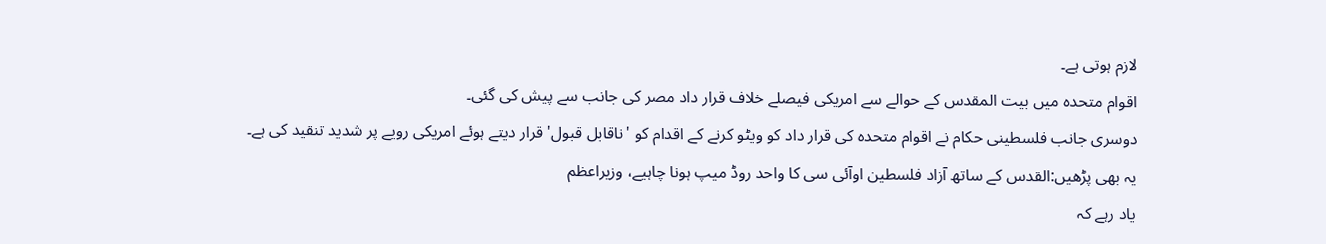لازم ہوتی ہے۔
اقوام متحدہ میں بیت المقدس کے حوالے سے امریکی فیصلے خلاف قرار داد مصر کی جانب سے پیش کی گئی۔
دوسری جانب فلسطینی حکام نے اقوام متحدہ کی قرار داد کو ویٹو کرنے کے اقدام کو 'ناقابل قبول' قرار دیتے ہوئے امریکی رویے پر شدید تنقید کی ہے۔
یہ بھی پڑھیں:القدس کے ساتھ آزاد فلسطین اوآئی سی کا واحد روڈ میپ ہونا چاہیے، وزیراعظم
یاد رہے کہ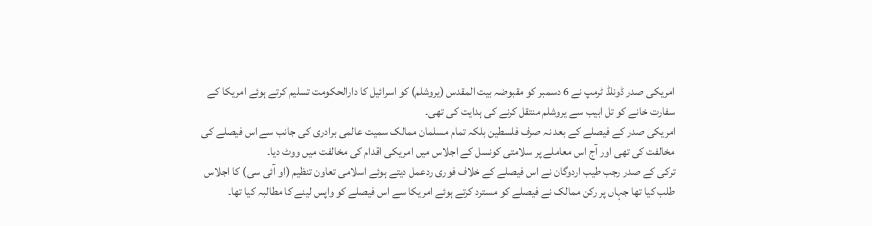امریکی صدر ڈونلڈ ٹرمپ نے 6 دسمبر کو مقبوضہ بیت المقدس (یروشلم) کو اسرائیل کا دارالحکومت تسلیم کرتے ہوئے امریکا کے سفارت خانے کو تل ابیب سے یروشلم منتقل کرنے کی ہدایت کی تھی۔
امریکی صدر کے فیصلے کے بعد نہ صرف فلسطین بلکہ تمام مسلمان ممالک سمیت عالمی برادری کی جانب سے اس فیصلے کی مخالفت کی تھی اور آج اس معاملے پر سلامتی کونسل کے اجلاس میں امریکی اقدام کی مخالفت میں ووٹ دیا۔
ترکی کے صدر رجب طیب اردوگان نے اس فیصلے کے خلاف فوری ردعمل دیتے ہوئے اسلامی تعاون تنظیم (او آئی سی) کا اجلاس طلب کیا تھا جہاں پر رکن ممالک نے فیصلے کو مسترد کرتے ہوئے امریکا سے اس فیصلے کو واپس لینے کا مطالبہ کیا تھا۔